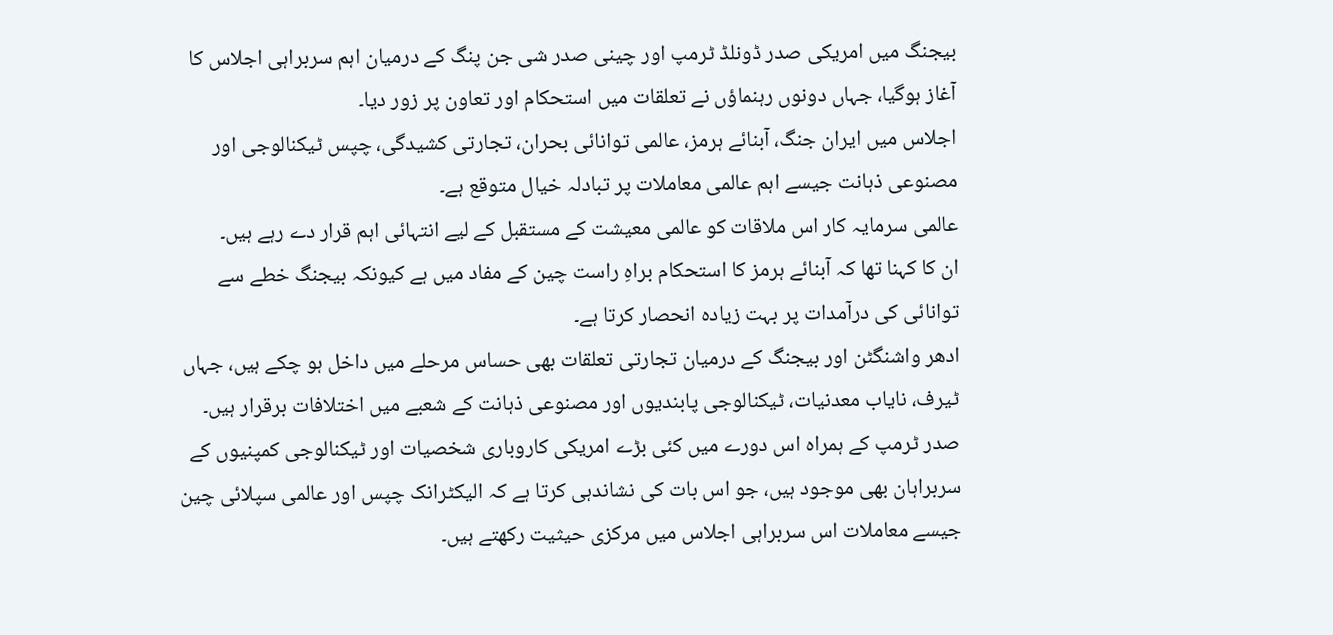بیجنگ میں امریکی صدر ڈونلڈ ٹرمپ اور چینی صدر شی جن پنگ کے درمیان اہم سربراہی اجلاس کا آغاز ہوگیا، جہاں دونوں رہنماؤں نے تعلقات میں استحکام اور تعاون پر زور دیا۔
اجلاس میں ایران جنگ، آبنائے ہرمز، عالمی توانائی بحران، تجارتی کشیدگی، چپس ٹیکنالوجی اور مصنوعی ذہانت جیسے اہم عالمی معاملات پر تبادلہ خیال متوقع ہے۔
عالمی سرمایہ کار اس ملاقات کو عالمی معیشت کے مستقبل کے لیے انتہائی اہم قرار دے رہے ہیں۔
ان کا کہنا تھا کہ آبنائے ہرمز کا استحکام براہِ راست چین کے مفاد میں ہے کیونکہ بیجنگ خطے سے توانائی کی درآمدات پر بہت زیادہ انحصار کرتا ہے۔
ادھر واشنگٹن اور بیجنگ کے درمیان تجارتی تعلقات بھی حساس مرحلے میں داخل ہو چکے ہیں، جہاں ٹیرف، نایاب معدنیات، ٹیکنالوجی پابندیوں اور مصنوعی ذہانت کے شعبے میں اختلافات برقرار ہیں۔
صدر ٹرمپ کے ہمراہ اس دورے میں کئی بڑے امریکی کاروباری شخصیات اور ٹیکنالوجی کمپنیوں کے سربراہان بھی موجود ہیں، جو اس بات کی نشاندہی کرتا ہے کہ الیکٹرانک چپس اور عالمی سپلائی چین جیسے معاملات اس سربراہی اجلاس میں مرکزی حیثیت رکھتے ہیں۔